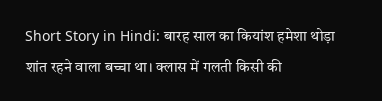Short Story in Hindi: बारह साल का कियांश हमेशा थोड़ा शांत रहने वाला बच्चा था। क्लास में गलती किसी की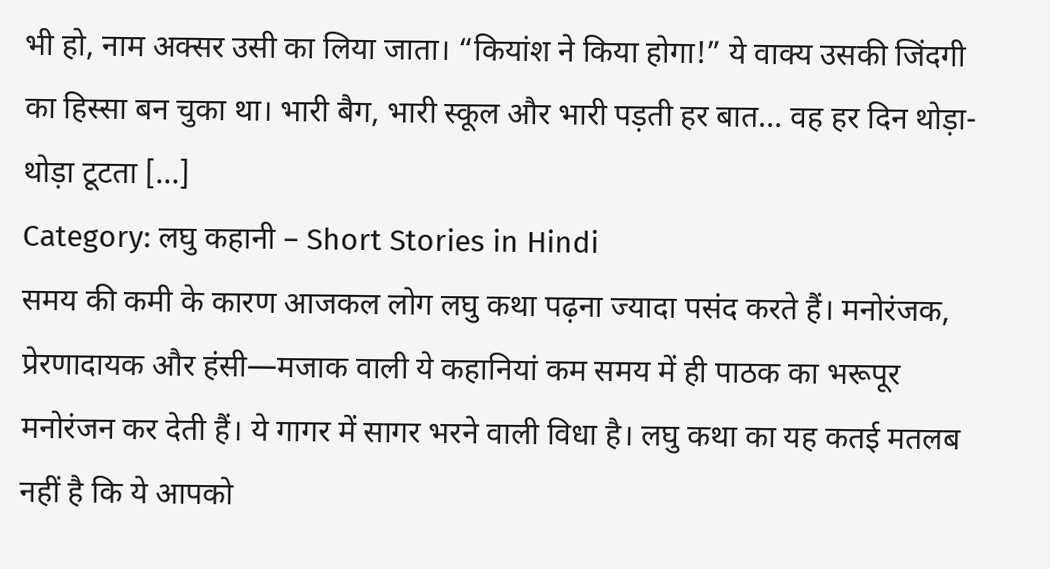भी हो, नाम अक्सर उसी का लिया जाता। “कियांश ने किया होगा!” ये वाक्य उसकी जिंदगी का हिस्सा बन चुका था। भारी बैग, भारी स्कूल और भारी पड़ती हर बात… वह हर दिन थोड़ा-थोड़ा टूटता […]
Category: लघु कहानी – Short Stories in Hindi
समय की कमी के कारण आजकल लोग लघु कथा पढ़ना ज्यादा पसंद करते हैं। मनोरंजक, प्रेरणादायक और हंसी—मजाक वाली ये कहानियां कम समय में ही पाठक का भरूपूर मनोरंजन कर देती हैं। ये गागर में सागर भरने वाली विधा है। लघु कथा का यह कतई मतलब नहीं है कि ये आपको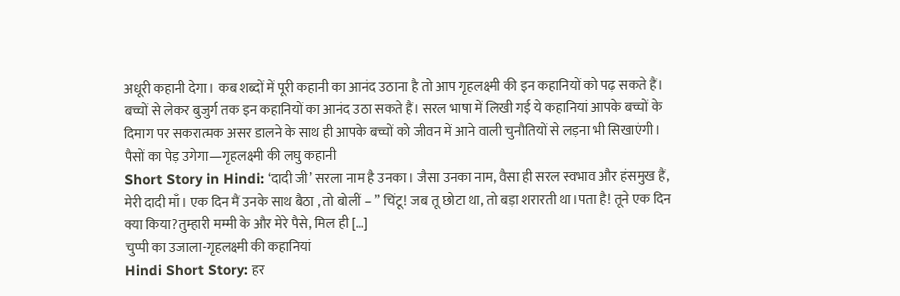अधूरी कहानी देगा। कब शब्दों में पूरी कहानी का आनंद उठाना है तो आप गृहलक्ष्मी की इन कहानियों को पढ़ सकते हैं। बच्चों से लेकर बुजुर्ग तक इन कहानियों का आनंद उठा सकते हैं। सरल भाषा में लिखी गई ये कहानियां आपके बच्चों के दिमाग पर सकरात्मक असर डालने के साथ ही आपके बच्चों को जीवन में आने वाली चुनौतियों से लड़ना भी सिखाएंगी।
पैसों का पेड़ उगेगा—गृहलक्ष्मी की लघु कहानी
Short Story in Hindi: ‘दादी जी’ सरला नाम है उनका। जैसा उनका नाम, वैसा ही सरल स्वभाव और हंसमुख हैं, मेरी दादी माँ। एक दिन मैं उनके साथ बैठा , तो बोलीं – ” चिंटू! जब तू छोटा था, तो बड़ा शरारती था।पता है! तूने एक दिन क्या किया?तुम्हारी मम्मी के और मेरे पैसे, मिल ही […]
चुप्पी का उजाला-गृहलक्ष्मी की कहानियां
Hindi Short Story: हर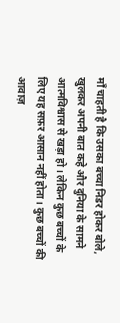माँ चाहती है कि उसका बच्चा निडर होकर बोले, खुलकर अपनी बात कहे और दुनिया के सामने आत्मविश्वास से खड़ा हो। लेकिन कुछ बच्चों के लिए यह सफ़र आसान नहीं होता। कुछ बच्चों की आवाज़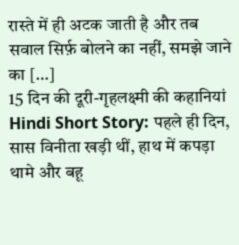रास्ते में ही अटक जाती है और तब सवाल सिर्फ़ बोलने का नहीं, समझे जाने का […]
15 दिन की दूरी-गृहलक्ष्मी की कहानियां
Hindi Short Story: पहले ही दिन, सास विनीता खड़ी थीं, हाथ में कपड़ा थामे और बहू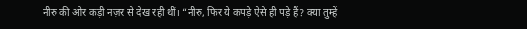नीरु की ओर कड़ी नज़र से देख रही थीं। “नीरु, फिर ये कपड़े ऐसे ही पड़े हैं? क्या तुम्हें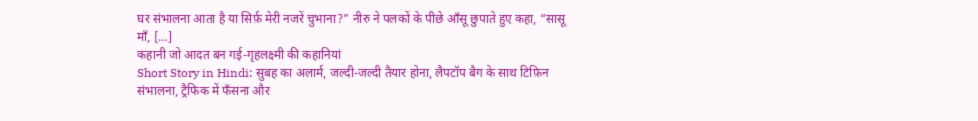घर संभालना आता है या सिर्फ़ मेरी नजरें चुभाना?” नीरु ने पलकों के पीछे आँसू छुपाते हुए कहा, “सासू माँ, […]
कहानी जो आदत बन गई-गृहलक्ष्मी की कहानियां
Short Story in Hindi: सुबह का अलार्म, जल्दी-जल्दी तैयार होना, लैपटॉप बैग के साथ टिफ़िन संभालना, ट्रैफिक में फँसना और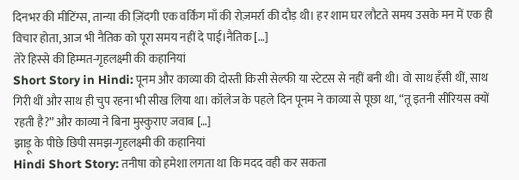दिनभर की मीटिंग्स, तान्या की ज़िंदगी एक वर्किंग माँ की रोज़मर्रा की दौड़ थी। हर शाम घर लौटते समय उसके मन में एक ही विचार होता, आज भी नैतिक को पूरा समय नहीं दे पाई।नैतिक […]
तेरे हिस्से की हिम्मत-गृहलक्ष्मी की कहानियां
Short Story in Hindi: पूनम और काव्या की दोस्ती किसी सेल्फी या स्टेटस से नहीं बनी थी। वो साथ हँसी थीं, साथ गिरी थीं और साथ ही चुप रहना भी सीख लिया था। कॉलेज के पहले दिन पूनम ने काव्या से पूछा था, “तू इतनी सीरियस क्यों रहती है?” और काव्या ने बिना मुस्कुराए जवाब […]
झाड़ू के पीछे छिपी समझ-गृहलक्ष्मी की कहानियां
Hindi Short Story: तनीषा को हमेशा लगता था कि मदद वही कर सकता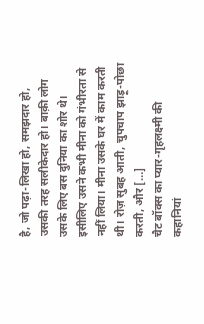है, जो पढ़ा-लिखा हो, समझदार हो, उसकी तरह सलीकेदार हो। बाक़ी लोग उसके लिए बस दुनिया का शोर थे। इसीलिए उसने कभी मीना को गंभीरता से नहीं लिया। मीना उसके घर में काम करती थी। रोज़ सुबह आती, चुपचाप झाड़ू-पोछा करती, और […]
चैट बॉक्स का प्यार-गृहलक्ष्मी की कहानियां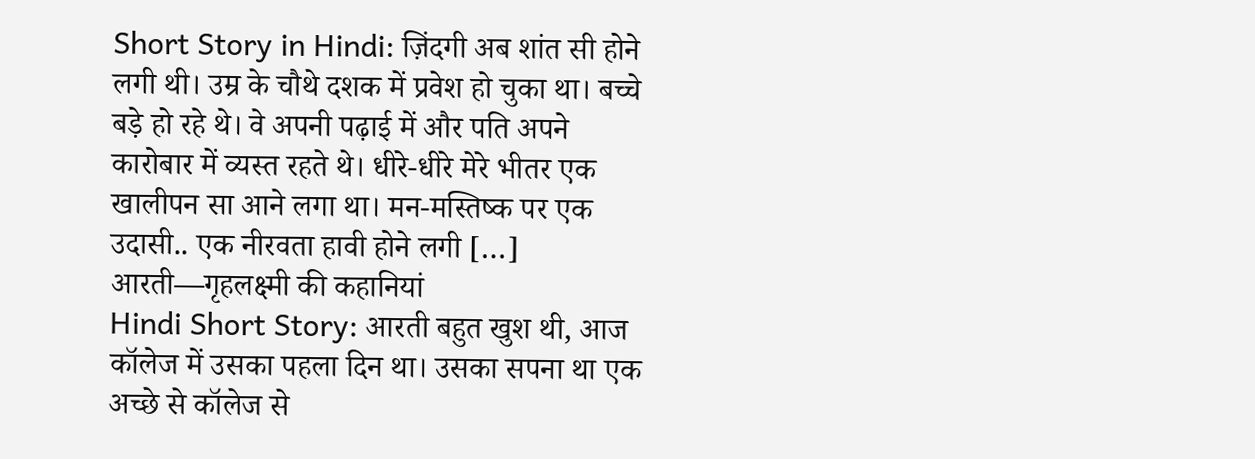Short Story in Hindi: ज़िंदगी अब शांत सी होने लगी थी। उम्र के चौथे दशक में प्रवेश हो चुका था। बच्चे बड़े हो रहे थे। वे अपनी पढ़ाई में और पति अपने कारोबार में व्यस्त रहते थे। धीरे-धीरे मेरे भीतर एक खालीपन सा आने लगा था। मन-मस्तिष्क पर एक उदासी.. एक नीरवता हावी होने लगी […]
आरती—गृहलक्ष्मी की कहानियां
Hindi Short Story: आरती बहुत खुश थी, आज कॉलेज में उसका पहला दिन था। उसका सपना था एक अच्छे से कॉलेज से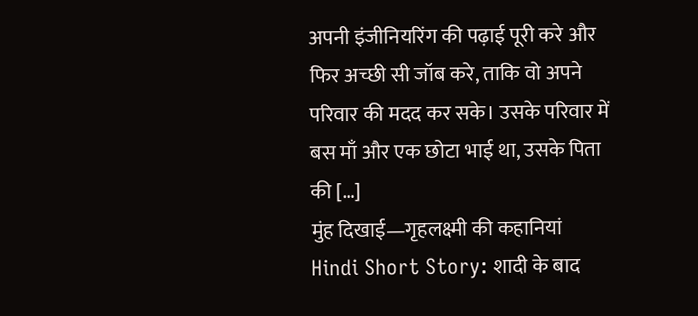अपनी इंजीनियरिंग की पढ़ाई पूरी करे और फिर अच्छी सी जॉब करे, ताकि वो अपने परिवार की मदद कर सके। उसके परिवार में बस माँ और एक छोटा भाई था, उसके पिता की […]
मुंह दिखाई—गृहलक्ष्मी की कहानियां
Hindi Short Story: शादी के बाद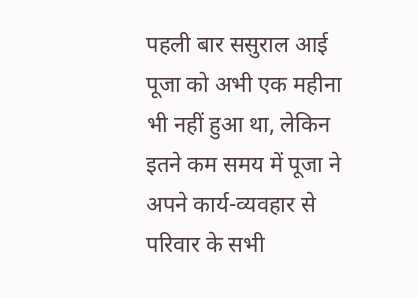पहली बार ससुराल आई पूजा को अभी एक महीना भी नहीं हुआ था, लेकिन इतने कम समय में पूजा ने अपने कार्य-व्यवहार से परिवार के सभी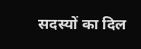सदस्यों का दिल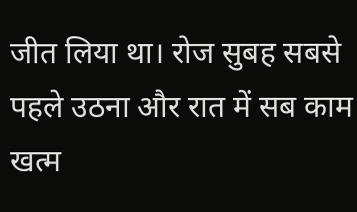जीत लिया था। रोज सुबह सबसे पहले उठना और रात में सब काम खत्म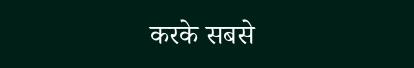करके सबसे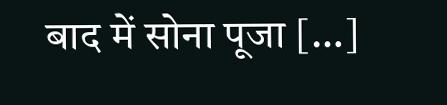बाद में सोना पूजा […]